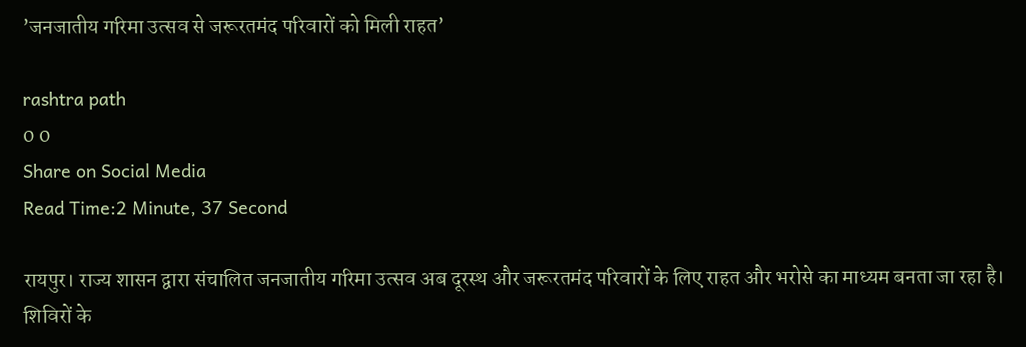’जनजातीय गरिमा उत्सव से जरूरतमंद परिवारों को मिली राहत’

rashtra path
0 0
Share on Social Media
Read Time:2 Minute, 37 Second

रायपुर। राज्य शासन द्वारा संचालित जनजातीय गरिमा उत्सव अब दूरस्थ और जरूरतमंद परिवारों के लिए राहत और भरोसे का माध्यम बनता जा रहा है। शिविरों के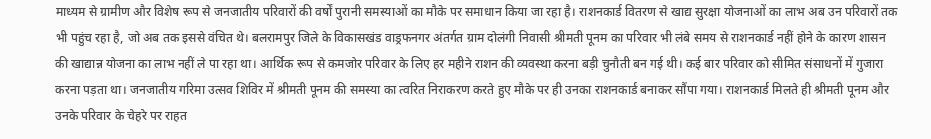माध्यम से ग्रामीण और विशेष रूप से जनजातीय परिवारों की वर्षों पुरानी समस्याओं का मौके पर समाधान किया जा रहा है। राशनकार्ड वितरण से खाद्य सुरक्षा योजनाओं का लाभ अब उन परिवारों तक भी पहुंच रहा है, जो अब तक इससे वंचित थे। बलरामपुर जिले के विकासखंड वाड्रफनगर अंतर्गत ग्राम दोलंगी निवासी श्रीमती पूनम का परिवार भी लंबे समय से राशनकार्ड नहीं होने के कारण शासन की खाद्यान्न योजना का लाभ नहीं ले पा रहा था। आर्थिक रूप से कमजोर परिवार के लिए हर महीने राशन की व्यवस्था करना बड़ी चुनौती बन गई थी। कई बार परिवार को सीमित संसाधनों में गुजारा करना पड़ता था। जनजातीय गरिमा उत्सव शिविर में श्रीमती पूनम की समस्या का त्वरित निराकरण करते हुए मौके पर ही उनका राशनकार्ड बनाकर सौंपा गया। राशनकार्ड मिलते ही श्रीमती पूनम और उनके परिवार के चेहरे पर राहत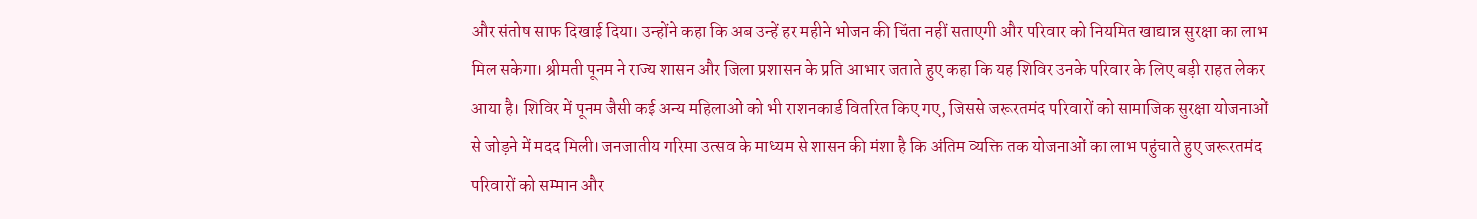और संतोष साफ दिखाई दिया। उन्होंने कहा कि अब उन्हें हर महीने भोजन की चिंता नहीं सताएगी और परिवार को नियमित खाद्यान्न सुरक्षा का लाभ मिल सकेगा। श्रीमती पूनम ने राज्य शासन और जिला प्रशासन के प्रति आभार जताते हुए कहा कि यह शिविर उनके परिवार के लिए बड़ी राहत लेकर आया है। शिविर में पूनम जैसी कई अन्य महिलाओं को भी राशनकार्ड वितरित किए गए, जिससे जरूरतमंद परिवारों को सामाजिक सुरक्षा योजनाओं से जोड़ने में मदद मिली। जनजातीय गरिमा उत्सव के माध्यम से शासन की मंशा है कि अंतिम व्यक्ति तक योजनाओं का लाभ पहुंचाते हुए जरूरतमंद परिवारों को सम्मान और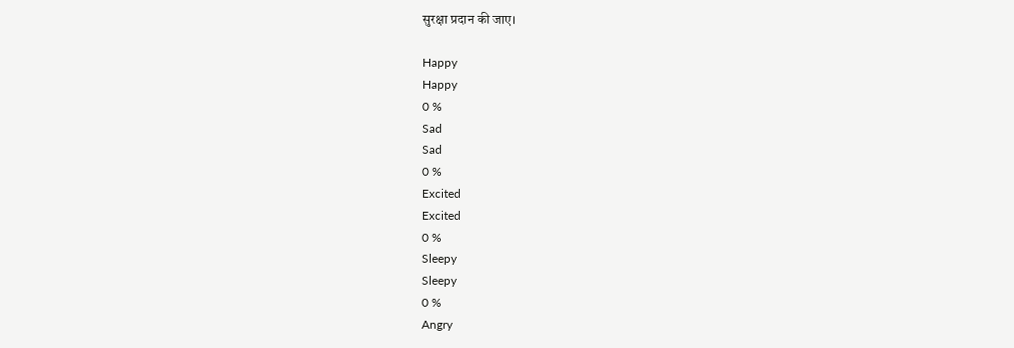सुरक्षा प्रदान की जाए।

Happy
Happy
0 %
Sad
Sad
0 %
Excited
Excited
0 %
Sleepy
Sleepy
0 %
Angry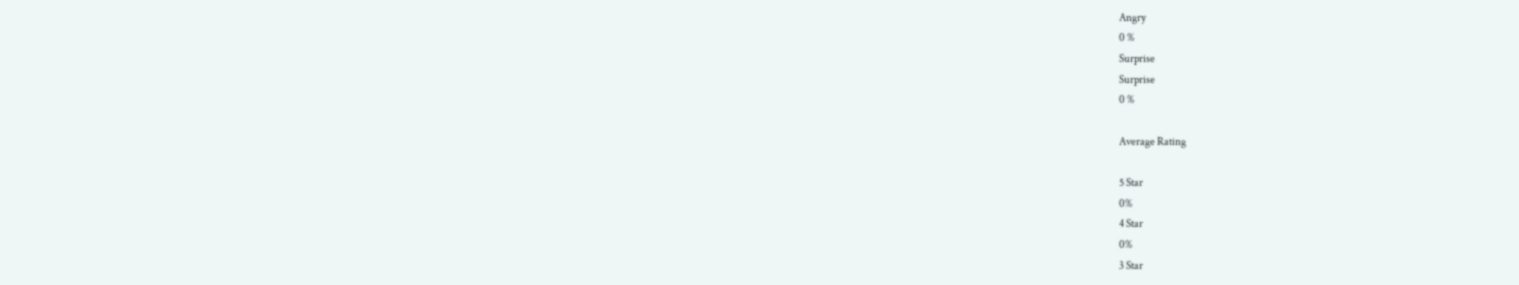Angry
0 %
Surprise
Surprise
0 %

Average Rating

5 Star
0%
4 Star
0%
3 Star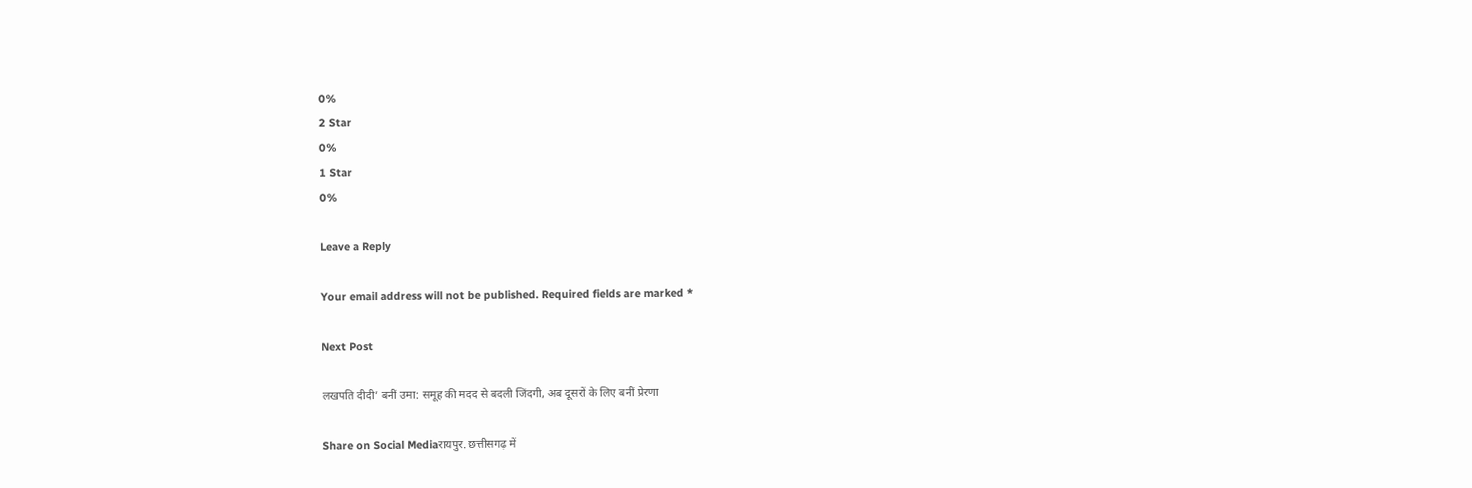0%
2 Star
0%
1 Star
0%

Leave a Reply

Your email address will not be published. Required fields are marked *

Next Post

लखपति दीदी’ बनीं उमा: समूह की मदद से बदली जिंदगी, अब दूसरों के लिए बनीं प्रेरणा

Share on Social Mediaरायपुर. छत्तीसगढ़ में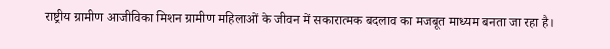राष्ट्रीय ग्रामीण आजीविका मिशन ग्रामीण महिलाओं के जीवन में सकारात्मक बदलाव का मजबूत माध्यम बनता जा रहा है।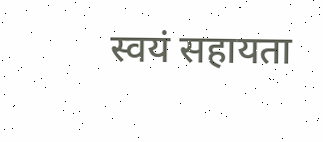स्वयं सहायता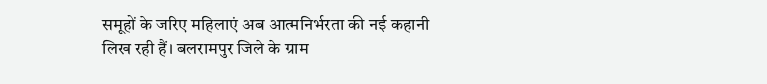समूहों के जरिए महिलाएं अब आत्मनिर्भरता की नई कहानी लिख रही हैं। बलरामपुर जिले के ग्राम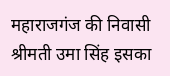महाराजगंज की निवासी श्रीमती उमा सिंह इसका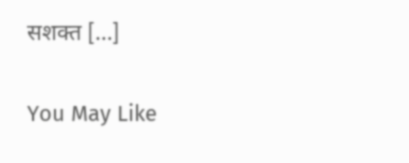सशक्त […]

You May Like